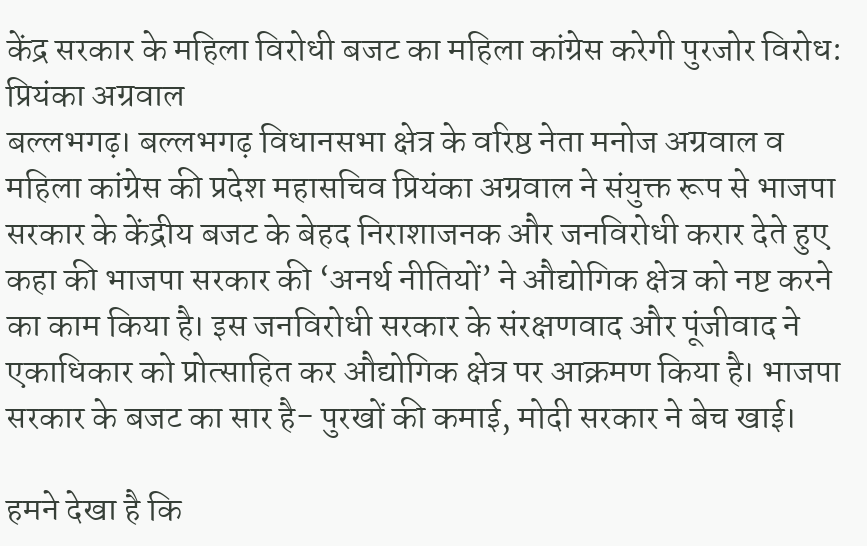केंद्र सरकार के महिला विरोधी बजट का महिला कांग्रेस करेगी पुरजोर विरोध: प्रियंका अग्रवाल
बल्लभगढ़। बल्लभगढ़ विधानसभा क्षेत्र के वरिष्ठ नेता मनोज अग्रवाल व महिला कांग्रेस की प्रदेश महासचिव प्रियंका अग्रवाल ने संयुक्त रूप से भाजपा सरकार के केंद्रीय बजट के बेहद निराशाजनक और जनविरोधी करार देते हुए कहा की भाजपा सरकार की ‘अनर्थ नीतियों’ ने औद्योगिक क्षेत्र को नष्ट करने का काम किया है। इस जनविरोधी सरकार के संरक्षणवाद और पूंजीवाद ने एकाधिकार को प्रोत्साहित कर औद्योगिक क्षेत्र पर आक्रमण किया है। भाजपा सरकार के बजट का सार है- पुरखों की कमाई, मोदी सरकार ने बेच खाई।

हमने देखा है कि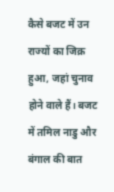कैसे बजट में उन राज्यों का जिक्र हुआ, जहां चुनाव होने वाले हैं। बजट में तमिल नाडु और बंगाल की बात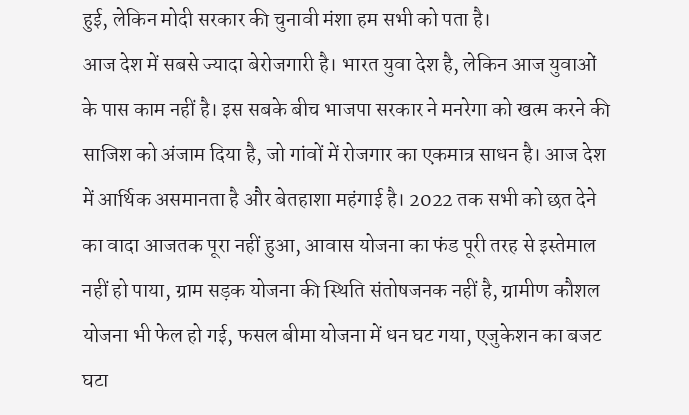हुई, लेकिन मोदी सरकार की चुनावी मंशा हम सभी को पता है।
आज देश में सबसे ज्यादा बेरोजगारी है। भारत युवा देश है, लेकिन आज युवाओं के पास काम नहीं है। इस सबके बीच भाजपा सरकार ने मनरेगा को खत्म करने की साजिश को अंजाम दिया है, जो गांवों में रोजगार का एकमात्र साधन है। आज देश में आर्थिक असमानता है और बेतहाशा महंगाई है। 2022 तक सभी को छत देने का वादा आजतक पूरा नहीं हुआ, आवास योजना का फंड पूरी तरह से इस्तेमाल नहीं हो पाया, ग्राम सड़क योजना की स्थिति संतोषजनक नहीं है, ग्रामीण कौशल योजना भी फेल हो गई, फसल बीमा योजना में धन घट गया, एजुकेशन का बजट घटा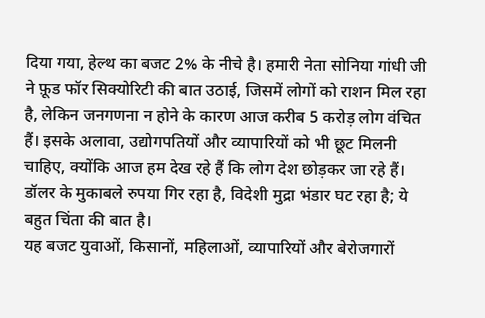दिया गया, हेल्थ का बजट 2% के नीचे है। हमारी नेता सोनिया गांधी जी ने फ़ूड फॉर सिक्योरिटी की बात उठाई, जिसमें लोगों को राशन मिल रहा है, लेकिन जनगणना न होने के कारण आज करीब 5 करोड़ लोग वंचित हैं। इसके अलावा, उद्योगपतियों और व्यापारियों को भी छूट मिलनी चाहिए, क्योंकि आज हम देख रहे हैं कि लोग देश छोड़कर जा रहे हैं। डॉलर के मुकाबले रुपया गिर रहा है, विदेशी मुद्रा भंडार घट रहा है; ये बहुत चिंता की बात है।
यह बजट युवाओं, किसानों, महिलाओं, व्यापारियों और बेरोजगारों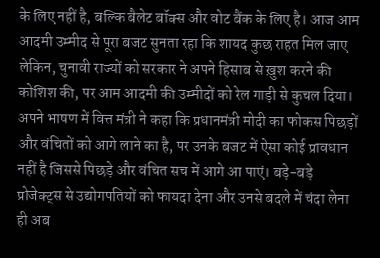के लिए नहीं है, बल्कि बैलेट बॉक्स और वोट बैंक के लिए है। आज आम आदमी उम्मीद से पूरा बजट सुनता रहा कि शायद कुछ राहत मिल जाए लेकिन, चुनावी राज्यों को सरकार ने अपने हिसाब से ख़ुश करने की कोशिश की, पर आम आदमी की उम्मीदों को रेल गाड़ी से कुचल दिया।
अपने भाषण में वित्त मंत्री ने कहा कि प्रधानमंत्री मोदी का फोकस पिछड़ों और वंचितों को आगे लाने का है, पर उनके बजट में ऐसा कोई प्रावधान नहीं है जिससे पिछड़े और वंचित सच में आगे आ पाएं। बड़े-बड़े प्रोजेक्ट्स से उद्योगपतियों को फायदा देना और उनसे बदले में चंदा लेना ही अब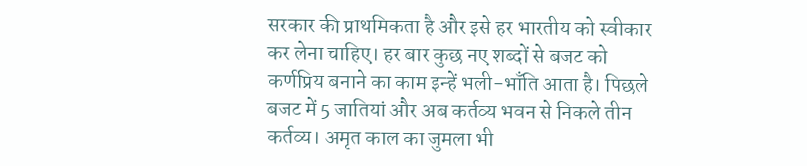सरकार की प्राथमिकता है और इसे हर भारतीय को स्वीकार कर लेना चाहिए। हर बार कुछ नए शब्दों से बजट को कर्णप्रिय बनाने का काम इन्हें भली-भाँति आता है। पिछले बजट में 5 जातियां और अब कर्तव्य भवन से निकले तीन कर्तव्य। अमृत काल का जुमला भी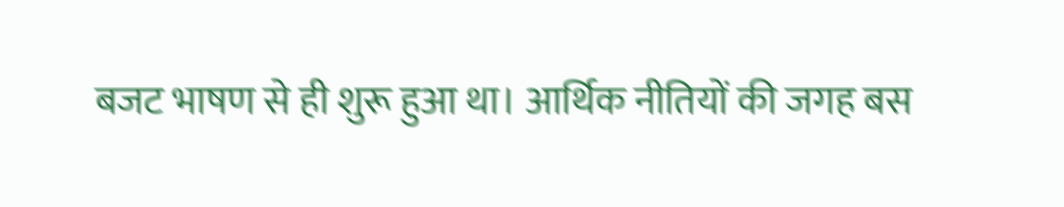बजट भाषण से ही शुरू हुआ था। आर्थिक नीतियों की जगह बस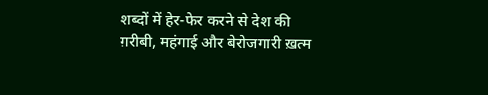शब्दों में हेर-फेर करने से देश की ग़रीबी, महंगाई और बेरोजगारी ख़त्म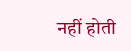नहीं होती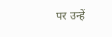पर उन्हें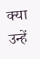क्या उन्हें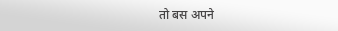तो बस अपने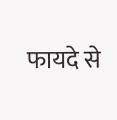फायदे से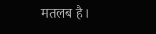मतलब है।